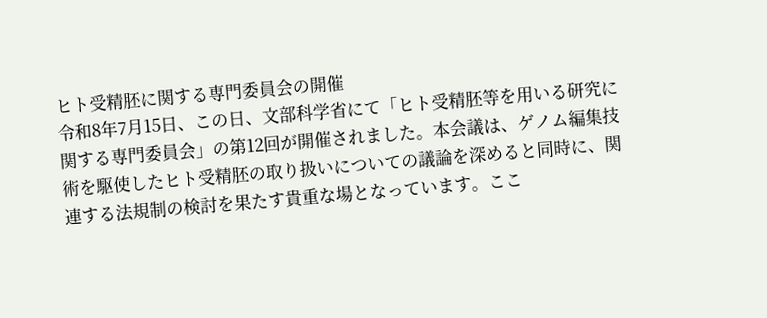ヒト受精胚に関する専門委員会の開催
令和8年7月15日、この日、文部科学省にて「ヒト受精胚等を用いる研究に関する専門委員会」の第12回が開催されました。本会議は、ゲノム編集技術を駆使したヒト受精胚の取り扱いについての議論を深めると同時に、関連する法規制の検討を果たす貴重な場となっています。ここ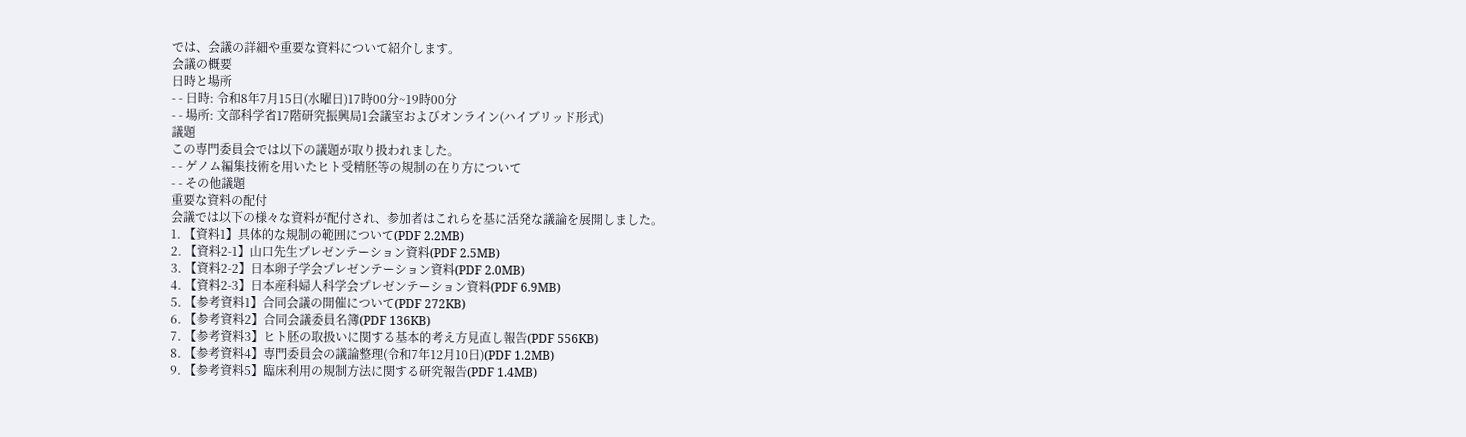では、会議の詳細や重要な資料について紹介します。
会議の概要
日時と場所
- - 日時: 令和8年7月15日(水曜日)17時00分~19時00分
- - 場所: 文部科学省17階研究振興局1会議室およびオンライン(ハイブリッド形式)
議題
この専門委員会では以下の議題が取り扱われました。
- - ゲノム編集技術を用いたヒト受精胚等の規制の在り方について
- - その他議題
重要な資料の配付
会議では以下の様々な資料が配付され、参加者はこれらを基に活発な議論を展開しました。
1. 【資料1】具体的な規制の範囲について(PDF 2.2MB)
2. 【資料2-1】山口先生プレゼンテーション資料(PDF 2.5MB)
3. 【資料2-2】日本卵子学会プレゼンテーション資料(PDF 2.0MB)
4. 【資料2-3】日本産科婦人科学会プレゼンテーション資料(PDF 6.9MB)
5. 【参考資料1】合同会議の開催について(PDF 272KB)
6. 【参考資料2】合同会議委員名簿(PDF 136KB)
7. 【参考資料3】ヒト胚の取扱いに関する基本的考え方見直し報告(PDF 556KB)
8. 【参考資料4】専門委員会の議論整理(令和7年12月10日)(PDF 1.2MB)
9. 【参考資料5】臨床利用の規制方法に関する研究報告(PDF 1.4MB)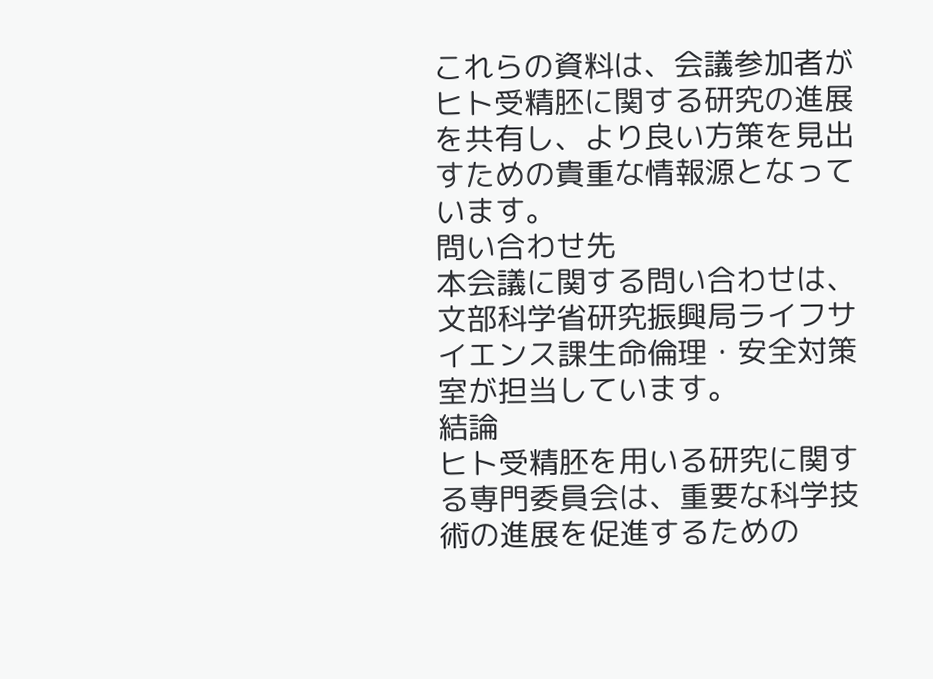これらの資料は、会議参加者がヒト受精胚に関する研究の進展を共有し、より良い方策を見出すための貴重な情報源となっています。
問い合わせ先
本会議に関する問い合わせは、文部科学省研究振興局ライフサイエンス課生命倫理・安全対策室が担当しています。
結論
ヒト受精胚を用いる研究に関する専門委員会は、重要な科学技術の進展を促進するための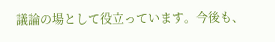議論の場として役立っています。今後も、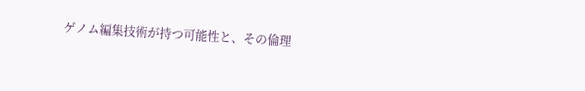ゲノム編集技術が持つ可能性と、その倫理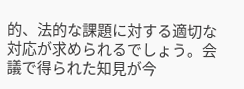的、法的な課題に対する適切な対応が求められるでしょう。会議で得られた知見が今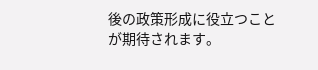後の政策形成に役立つことが期待されます。